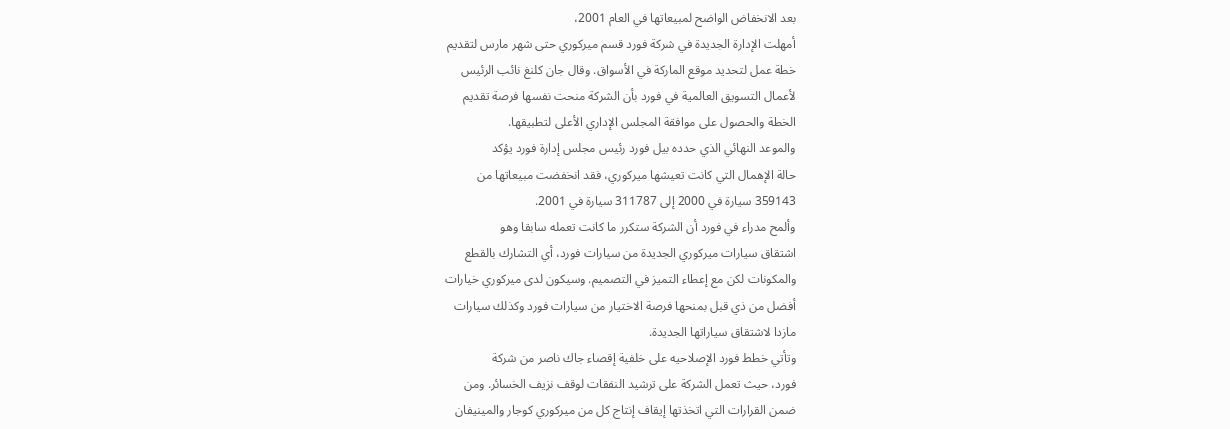بعد الانخفاض الواضح لمبيعاتها في العام 2001،
أمهلت الإدارة الجديدة في شركة فورد قسم ميركوري حتى شهر مارس لتقديم
خطة عمل لتحديد موقع الماركة في الأسواق. وقال جان كلنغ نائب الرئيس
لأعمال التسويق العالمية في فورد بأن الشركة منحت نفسها فرصة تقديم
الخطة والحصول على موافقة المجلس الإداري الأعلى لتطبيقها.
والموعد النهائي الذي حدده بيل فورد رئيس مجلس إدارة فورد يؤكد
حالة الإهمال التي كانت تعيشها ميركوري، فقد انخفضت مبيعاتها من
359143 سيارة في 2000 إلى 311787 سيارة في 2001.
وألمح مدراء في فورد أن الشركة ستكرر ما كانت تعمله سابقا وهو
اشتقاق سيارات ميركوري الجديدة من سيارات فورد، أي التشارك بالقطع
والمكونات لكن مع إعطاء التميز في التصميم. وسيكون لدى ميركوري خيارات
أفضل من ذي قبل بمنحها فرصة الاختيار من سيارات فورد وكذلك سيارات
مازدا لاشتقاق سياراتها الجديدة.
وتأتي خطط فورد الإصلاحيه على خلفية إقصاء جاك ناصر من شركة
فورد، حيث تعمل الشركة على ترشيد النفقات لوقف نزيف الخسائر. ومن
ضمن القرارات التي اتخذتها إيقاف إنتاج كل من ميركوري كوجار والمينيفان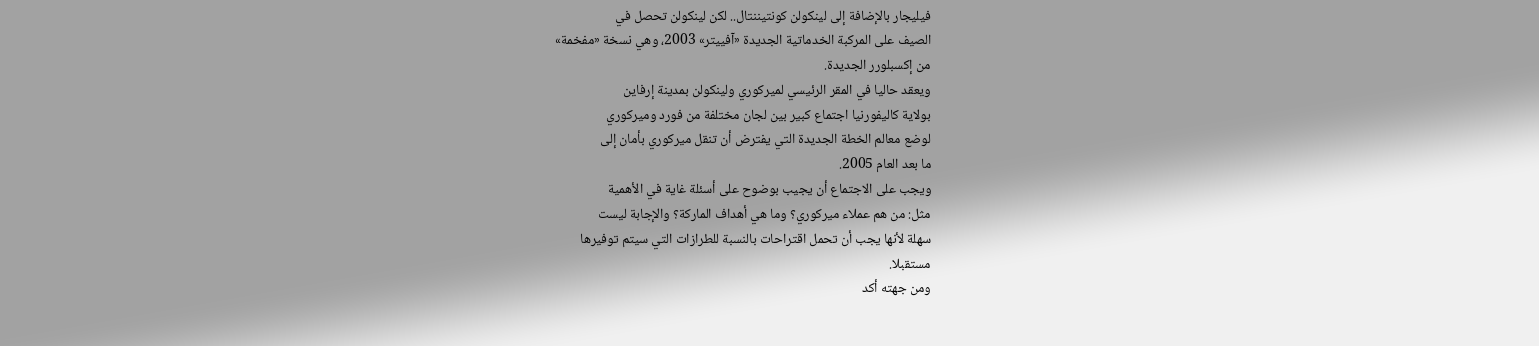فيليجار بالإضافة إلى لينكولن كونتيننتال.. لكن لينكولن تحصل في
الصيف على المركبة الخدماتية الجديدة «آفييتر» 2003، وهي نسخة «مفخمة»
من إكسبلورر الجديدة.
ويعقد حاليا في المقر الرئيسي لميركوري ولينكولن بمدينة إرفاين
بولاية كاليفورنيا اجتماع كبير بين لجان مختلفة من فورد وميركوري
لوضع معالم الخطة الجديدة التي يفترض أن تنقل ميركوري بأمان إلى
ما بعد العام 2005.
ويجب على الاجتماع أن يجيب بوضوح على أسئلة غاية في الأهمية
مثل: من هم عملاء ميركوري؟ وما هي أهداف الماركة؟ والإجابة ليست
سهلة لأنها يجب أن تحمل اقتراحات بالنسبة للطرازات التي سيتم توفيرها
مستقبلا.
ومن جهته أكد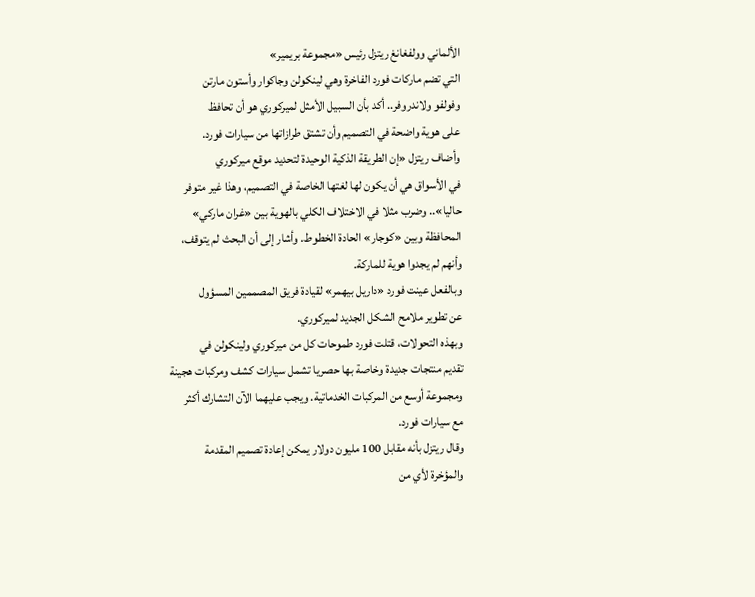الألماني وولفغانغ ريتزل رئيس «مجموعة بريمير»
التي تضم ماركات فورد الفاخرة وهي لينكولن وجاكوار وأستون مارتن
وفولفو ولاندروفر.. أكد بأن السبيل الأمثل لميركوري هو أن تحافظ
على هوية واضحة في التصميم وأن تشتق طرازاتها من سيارات فورد.
وأضاف ريتزل «إن الطريقة الذكية الوحيدة لتحديد موقع ميركوري
في الأسواق هي أن يكون لها لغتها الخاصة في التصميم، وهذا غير متوفر
حاليا».. وضرب مثلا في الاختلاف الكلي بالهوية بين «غران ماركي»
المحافظة وبين «كوجار» الحادة الخطوط. وأشار إلى أن البحث لم يتوقف،
وأنهم لم يجدوا هوية للماركة.
وبالفعل عينت فورد «داريل بيهمر» لقيادة فريق المصممين المسؤول
عن تطوير ملامح الشكل الجديد لميركوري.
وبهذه التحولات، قتلت فورد طموحات كل من ميركوري ولينكولن في
تقديم منتجات جديدة وخاصة بها حصريا تشمل سيارات كشف ومركبات هجينة
ومجموعة أوسع من المركبات الخدماتية. ويجب عليهما الآن التشارك أكثر
مع سيارات فورد.
وقال ريتزل بأنه مقابل 100 مليون دولار يمكن إعادة تصميم المقدمة
والمؤخرة لأي من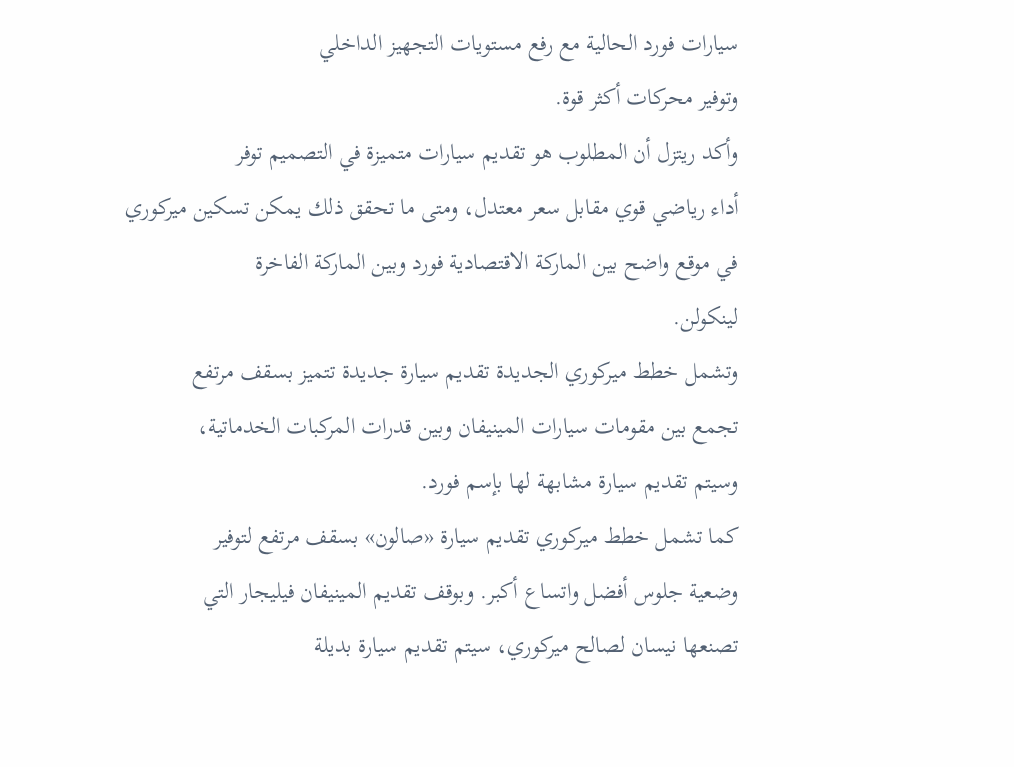سيارات فورد الحالية مع رفع مستويات التجهيز الداخلي
وتوفير محركات أكثر قوة.
وأكد ريتزل أن المطلوب هو تقديم سيارات متميزة في التصميم توفر
أداء رياضي قوي مقابل سعر معتدل، ومتى ما تحقق ذلك يمكن تسكين ميركوري
في موقع واضح بين الماركة الاقتصادية فورد وبين الماركة الفاخرة
لينكولن.
وتشمل خطط ميركوري الجديدة تقديم سيارة جديدة تتميز بسقف مرتفع
تجمع بين مقومات سيارات المينيفان وبين قدرات المركبات الخدماتية،
وسيتم تقديم سيارة مشابهة لها بإسم فورد.
كما تشمل خطط ميركوري تقديم سيارة «صالون» بسقف مرتفع لتوفير
وضعية جلوس أفضل واتساع أكبر. وبوقف تقديم المينيفان فيليجار التي
تصنعها نيسان لصالح ميركوري، سيتم تقديم سيارة بديلة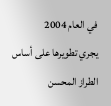في العام 2004
يجري تطويرها على أساس الطراز المحسن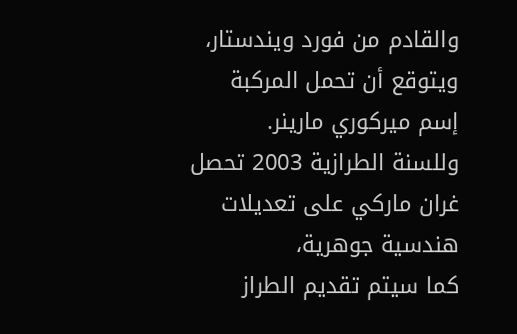والقادم من فورد ويندستار،
ويتوقع أن تحمل المركبة إسم ميركوري مارينر.
وللسنة الطرازية 2003 تحصل غران ماركي على تعديلات هندسية جوهرية،
كما سيتم تقديم الطراز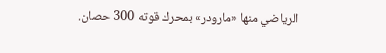الرياضي منها «مارودر» بمحرك قوته 300 حصان.